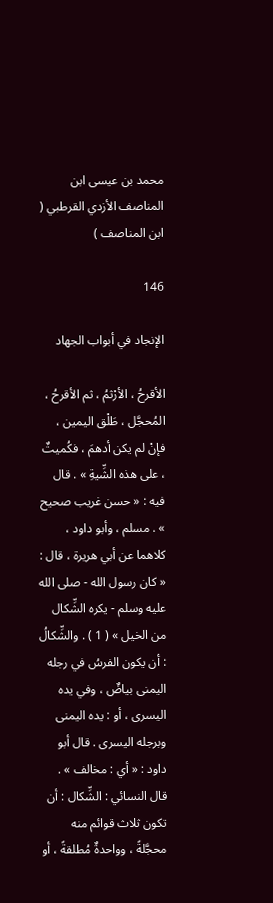محمد بن عيسى ابن المناصف الأزدي القرطبي ( ابن المناصف )

146

الإنجاد في أبواب الجهاد

الأقرحُ ، الأرْثمُ ، ثم الأقرحُ ، المُحجَّل ، طَلْق اليمين ، فإنْ لم يكن أدهمَ ، فكُميتٌ ، على هذه الشِّيةِ » . قال فيه : « حسن غريب صحيح » . مسلم ، وأبو داود ، كلاهما عن أبي هريرة ، قال : « كان رسول الله - صلى الله عليه وسلم - يكره الشِّكال من الخيل » ( 1 ) . والشِّكالُ : أن يكون الفرسُ في رجله اليمنى بياضٌ ، وفي يده اليسرى ، أو : يده اليمنى وبرجله اليسرى . قال أبو داود : « أي : مخالف » . قال النسائي : الشِّكال : أن تكون ثلاث قوائم منه محجَّلةً ، وواحدةٌ مُطلقةً ، أو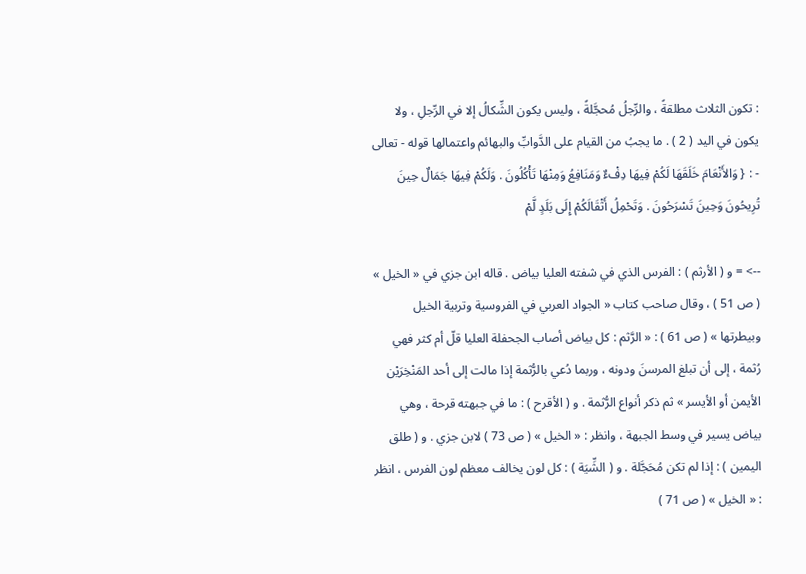: تكون الثلاث مطلقةً ، والرِّجلُ مُحجَّلةً ، وليس يكون الشِّكالُ إلا في الرِّجلِ ، ولا يكون في اليد ( 2 ) . ما يجبُ من القيام على الدَّوابِّ والبهائم واعتمالها قوله - تعالى - : { وَالأَنْعَامَ خَلَقَهَا لَكُمْ فِيهَا دِفْءٌ وَمَنَافِعُ وَمِنْهَا تَأْكُلُونَ . وَلَكُمْ فِيهَا جَمَالٌ حِينَ تُرِيحُونَ وَحِينَ تَسْرَحُونَ . وَتَحْمِلُ أَثْقَالَكُمْ إِلَى بَلَدٍ لَّمْ

--> = و ( الأرثم ) : الفرس الذي في شفته العليا بياض . قاله ابن جزي في « الخيل » ( ص 51 ) ، وقال صاحب كتاب « الجواد العربي في الفروسية وتربية الخيل وبيطرتها » ( ص 61 ) : « الرَّثم : كل بياض أصاب الجحفلة العليا قلّ أم كثر فهي رُثمة ، إلى أن تبلغ المرسنَ ودونه ، وربما دُعي بالرُّثمة إذا مالت إلى أحد المَنْخِرَيْن الأيمن أو الأيسر » ثم ذكر أنواع الرُّثمة . و ( الأقرح ) : ما في جبهته قرحة ، وهي بياض يسير في وسط الجبهة ، وانظر : « الخيل » ( ص 73 ) لابن جزي . و ( طلق اليمين ) : إذا لم تكن مُحَجَّلة . و ( الشِّيَة ) : كل لون يخالف معظم لون الفرس ، انظر : « الخيل » ( ص 71 )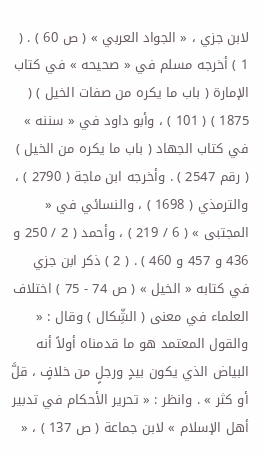لابن جزي ، « الجواد العربي » ( ص 60 ) . ( 1 ) أخرجه مسلم في « صحيحه » في كتاب الإمارة ( باب ما يكره من صفات الخيل ) ( 1875 ) ( 101 ) ، وأبو داود في « سننه » في كتاب الجهاد ( باب ما يكره من الخيل ) ( رقم 2547 ) . وأخرجه ابن ماجة ( 2790 ) ، والترمذي ( 1698 ) ، والنسائي في « المجتبى » ( 6 / 219 ) ، وأحمد ( 2 / 250 و 436 و 457 و 460 ) . ( 2 ) ذكر ابن جزي في كتابه « الخيل » ( ص 74 - 75 ) اختلاف العلماء في معنى ( الشِّكال ) وقال : « والقول المعتمد هو ما قدمناه أولاً أنه البياض الذي يكون بيدٍ ورجلٍ من خلافٍ ، قلَّ أو كثر » . وانظر : « تحرير الأحكام في تدبير أهل الإسلام » لابن جماعة ( ص 137 ) ، «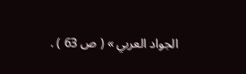الجواد العربي » ( ص 63 ) .